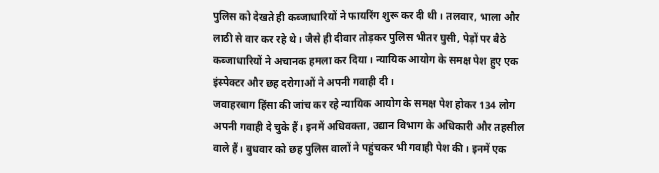पुलिस को देखते ही कब्जाधारियों ने फायरिंग शुरू कर दी थी। तलवार, भाला और लाठी से वार कर रहे थे। जैसे ही दीवार तोड़कर पुलिस भीतर घुसी, पेड़ों पर बैठे कब्जाधारियों ने अचानक हमला कर दिया। न्यायिक आयोग के समक्ष पेश हुए एक इंस्पेक्टर और छह दरोगाओं ने अपनी गवाही दी।
जवाहरबाग हिंसा की जांच कर रहे न्यायिक आयोग के समक्ष पेश होकर 134 लोग अपनी गवाही दे चुके हैं। इनमें अधिवक्ता, उद्यान विभाग के अधिकारी और तहसील वाले हैं। बुधवार को छह पुलिस वालों ने पहुंचकर भी गवाही पेश की। इनमें एक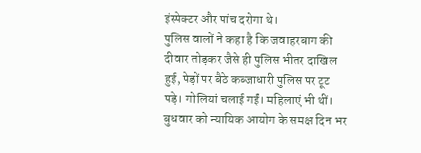इंस्पेक्टर और पांच दरोगा थे।
पुलिस वालों ने कहा है कि जवाहरबाग की दीवार तोड़कर जैसे ही पुलिस भीतर दाखिल हुई, पेड़ों पर बैठे कब्जाधारी पुलिस पर टूट पड़े। गोलियां चलाई गईं। महिलाएं भी थीं। बुधवार को न्यायिक आयोग के समक्ष दिन भर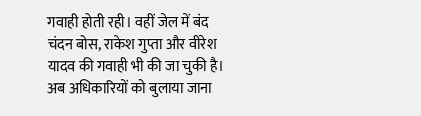गवाही होती रही। वहीं जेल में बंद चंदन बोस, राकेश गुप्ता और वीरेश यादव की गवाही भी की जा चुकी है।
अब अधिकारियों को बुलाया जाना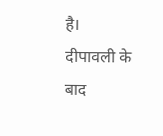है। दीपावली के बाद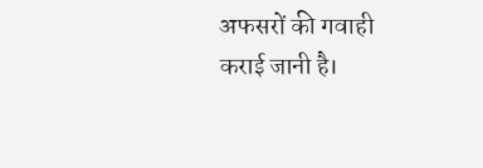अफसरों की गवाही कराई जानी है।